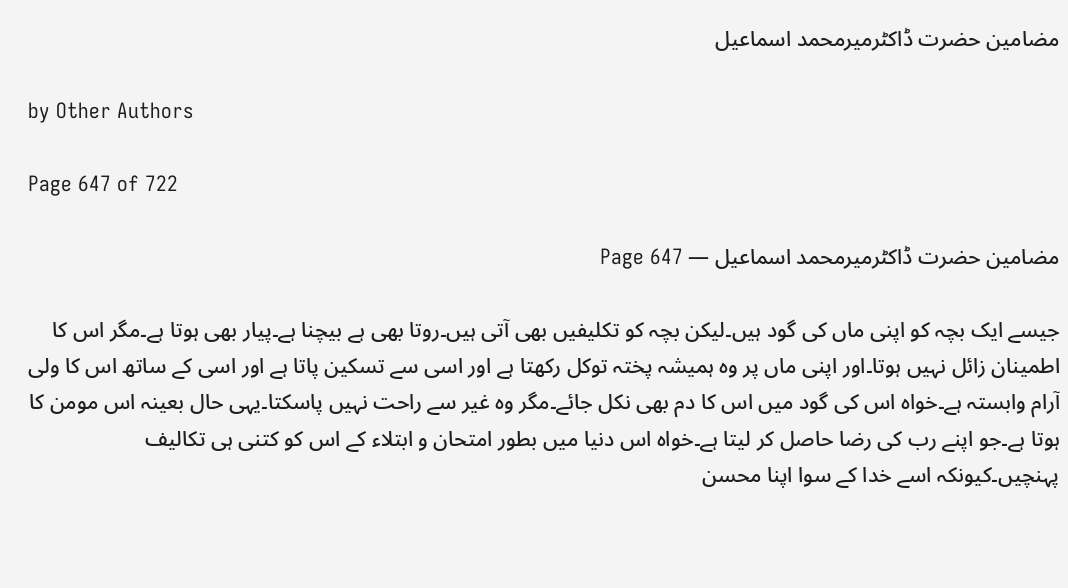مضامین حضرت ڈاکٹرمیرمحمد اسماعیل

by Other Authors

Page 647 of 722

مضامین حضرت ڈاکٹرمیرمحمد اسماعیل — Page 647

جیسے ایک بچہ کو اپنی ماں کی گود ہیں۔لیکن بچہ کو تکلیفیں بھی آتی ہیں۔روتا بھی ہے بیچنا ہے۔پیار بھی ہوتا ہے۔مگر اس کا اطمینان زائل نہیں ہوتا۔اور اپنی ماں پر وہ ہمیشہ پختہ توکل رکھتا ہے اور اسی سے تسکین پاتا ہے اور اسی کے ساتھ اس کا ولی آرام وابستہ ہے۔خواہ اس کی گود میں اس کا دم بھی نکل جائے۔مگر وہ غیر سے راحت نہیں پاسکتا۔یہی حال بعینہ اس مومن کا ہوتا ہے۔جو اپنے رب کی رضا حاصل کر لیتا ہے۔خواہ اس دنیا میں بطور امتحان و ابتلاء کے اس کو کتنی ہی تکالیف پہنچیں۔کیونکہ اسے خدا کے سوا اپنا محسن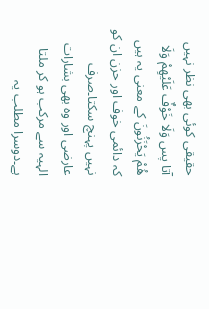حقیقی کوئی بھی نظر نہیں آتا پس وَلَا خَوْفٌ عَلَيْهِمْ وَلَا هُمْ يَحْزَنُونَ کے معنی یہ ہیں کہ دائمی خوف اور حزن ان کو نہیں پہنچ سکتا۔صرف عارضی اور وہ بھی بشارات الہیہ سے مرکب ہو کر ملتا ہے۔دوسرا مطلب یہ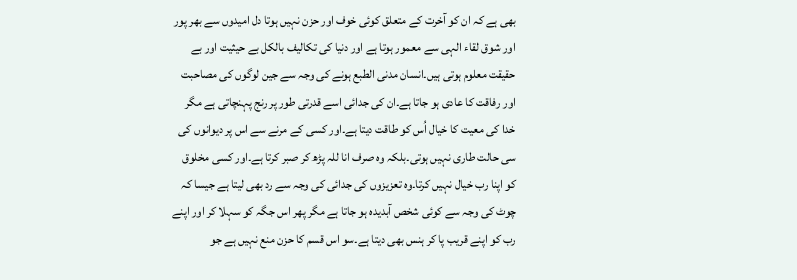بھی ہے کہ ان کو آخرت کے متعلق کوئی خوف اور حزن نہیں ہوتا دل امیدوں سے بھر پور اور شوق لقاء الہی سے معمور ہوتا ہے اور دنیا کی تکالیف بالکل بے حیثیت اور بے حقیقت معلوم ہوتی ہیں۔انسان مدنی الطبع ہونے کی وجہ سے جین لوگوں کی مصاحبت اور رفاقت کا عادی ہو جاتا ہے۔ان کی جدائی اسے قدرتی طور پر رنج پہنچاتی ہے مگر خدا کی معیت کا خیال اُس کو طاقت دیتا ہے۔اور کسی کے مرنے سے اس پر دیوانوں کی سی حالت طاری نہیں ہوتی۔بلکہ وہ صرف انا للہ پڑھ کر صبر کرتا ہے۔اور کسی مخلوق کو اپنا رب خیال نہیں کرتا۔وہ تعزیزوں کی جدائی کی وجہ سے رد بھی لیتا ہے جیسا کہ چوٹ کی وجہ سے کوئی شخص آبدیدہ ہو جاتا ہے مگر پھر اس جگہ کو سہلا کر اور اپنے رب کو اپنے قریب پا کر ہنس بھی دیتا ہے۔سو اس قسم کا حزن منع نہیں ہے جو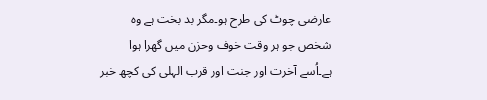عارضی چوٹ کی طرح ہو۔مگر بد بخت ہے وہ شخص جو ہر وقت خوف وحزن میں گھرا ہوا ہے۔اُسے آخرت اور جنت اور قرب الہلی کی کچھ خبر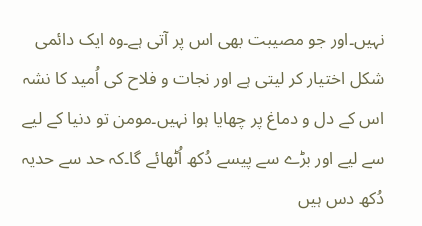نہیں۔اور جو مصیبت بھی اس پر آتی ہے۔وہ ایک دائمی شکل اختیار کر لیتی ہے اور نجات و فلاح کی اُمید کا نشہ اس کے دل و دماغ پر چھایا ہوا نہیں۔مومن تو دنیا کے لیے سے لیے اور بڑے سے پیسے دُکھ اُٹھائے گا۔کہ حد سے حدیہ دُکھ دس ہیں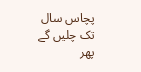پچاس سال تک چلیں گے پھر